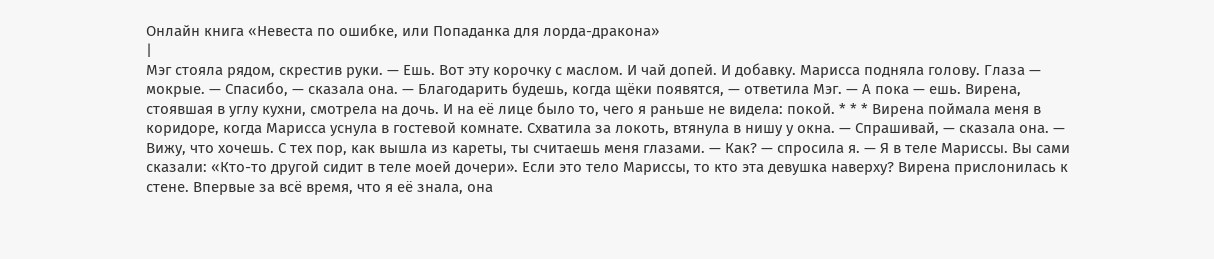Онлайн книга «Невеста по ошибке, или Попаданка для лорда-дракона»
|
Мэг стояла рядом, скрестив руки. — Ешь. Вот эту корочку с маслом. И чай допей. И добавку. Марисса подняла голову. Глаза — мокрые. — Спасибо, — сказала она. — Благодарить будешь, когда щёки появятся, — ответила Мэг. — А пока — ешь. Вирена, стоявшая в углу кухни, смотрела на дочь. И на её лице было то, чего я раньше не видела: покой. * * * Вирена поймала меня в коридоре, когда Марисса уснула в гостевой комнате. Схватила за локоть, втянула в нишу у окна. — Спрашивай, — сказала она. — Вижу, что хочешь. С тех пор, как вышла из кареты, ты считаешь меня глазами. — Как? — спросила я. — Я в теле Мариссы. Вы сами сказали: «Кто-то другой сидит в теле моей дочери». Если это тело Мариссы, то кто эта девушка наверху? Вирена прислонилась к стене. Впервые за всё время, что я её знала, она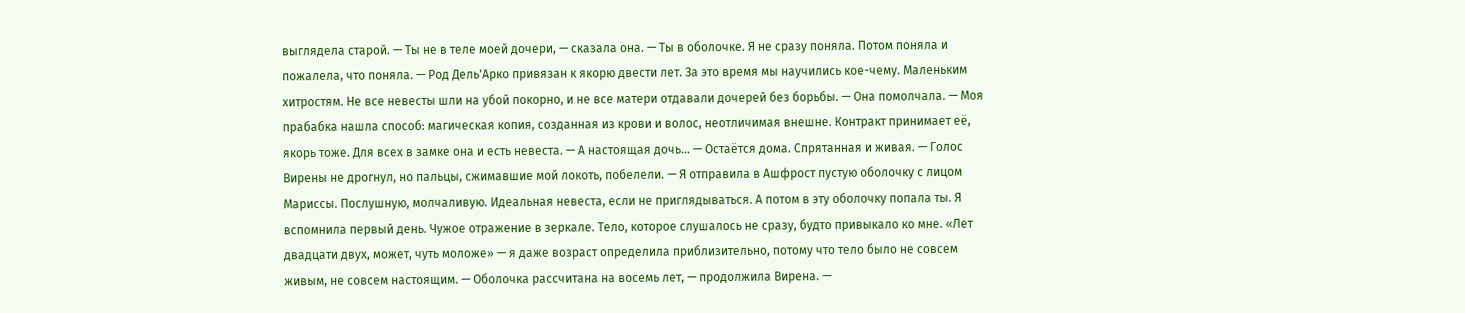выглядела старой. — Ты не в теле моей дочери, — сказала она. — Ты в оболочке. Я не сразу поняла. Потом поняла и пожалела, что поняла. — Род Дель'Арко привязан к якорю двести лет. За это время мы научились кое-чему. Маленьким хитростям. Не все невесты шли на убой покорно, и не все матери отдавали дочерей без борьбы. — Она помолчала. — Моя прабабка нашла способ: магическая копия, созданная из крови и волос, неотличимая внешне. Контракт принимает её, якорь тоже. Для всех в замке она и есть невеста. — А настоящая дочь... — Остаётся дома. Спрятанная и живая. — Голос Вирены не дрогнул, но пальцы, сжимавшие мой локоть, побелели. — Я отправила в Ашфрост пустую оболочку с лицом Мариссы. Послушную, молчаливую. Идеальная невеста, если не приглядываться. А потом в эту оболочку попала ты. Я вспомнила первый день. Чужое отражение в зеркале. Тело, которое слушалось не сразу, будто привыкало ко мне. «Лет двадцати двух, может, чуть моложе» — я даже возраст определила приблизительно, потому что тело было не совсем живым, не совсем настоящим. — Оболочка рассчитана на восемь лет, — продолжила Вирена. —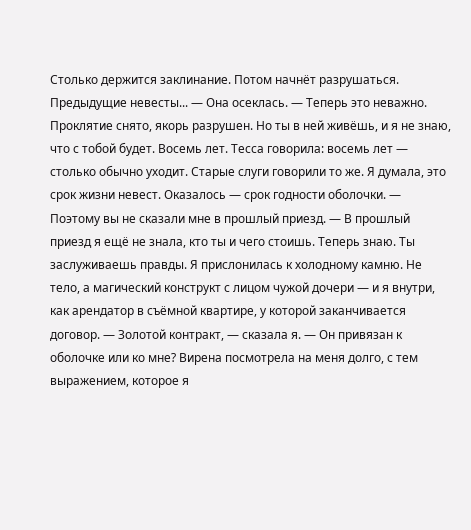Столько держится заклинание. Потом начнёт разрушаться. Предыдущие невесты... — Она осеклась. — Теперь это неважно. Проклятие снято, якорь разрушен. Но ты в ней живёшь, и я не знаю, что с тобой будет. Восемь лет. Тесса говорила: восемь лет — столько обычно уходит. Старые слуги говорили то же. Я думала, это срок жизни невест. Оказалось — срок годности оболочки. — Поэтому вы не сказали мне в прошлый приезд. — В прошлый приезд я ещё не знала, кто ты и чего стоишь. Теперь знаю. Ты заслуживаешь правды. Я прислонилась к холодному камню. Не тело, а магический конструкт с лицом чужой дочери — и я внутри, как арендатор в съёмной квартире, у которой заканчивается договор. — Золотой контракт, — сказала я. — Он привязан к оболочке или ко мне? Вирена посмотрела на меня долго, с тем выражением, которое я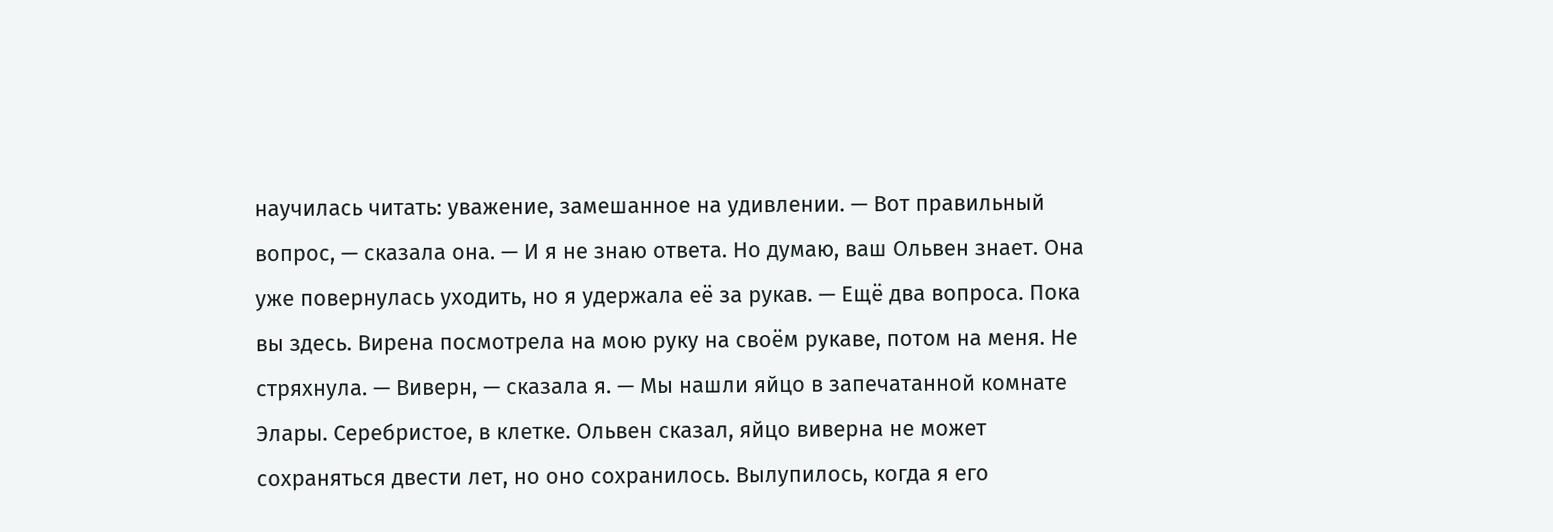научилась читать: уважение, замешанное на удивлении. — Вот правильный вопрос, — сказала она. — И я не знаю ответа. Но думаю, ваш Ольвен знает. Она уже повернулась уходить, но я удержала её за рукав. — Ещё два вопроса. Пока вы здесь. Вирена посмотрела на мою руку на своём рукаве, потом на меня. Не стряхнула. — Виверн, — сказала я. — Мы нашли яйцо в запечатанной комнате Элары. Серебристое, в клетке. Ольвен сказал, яйцо виверна не может сохраняться двести лет, но оно сохранилось. Вылупилось, когда я его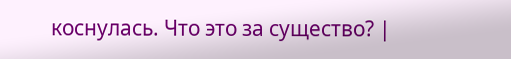коснулась. Что это за существо? |